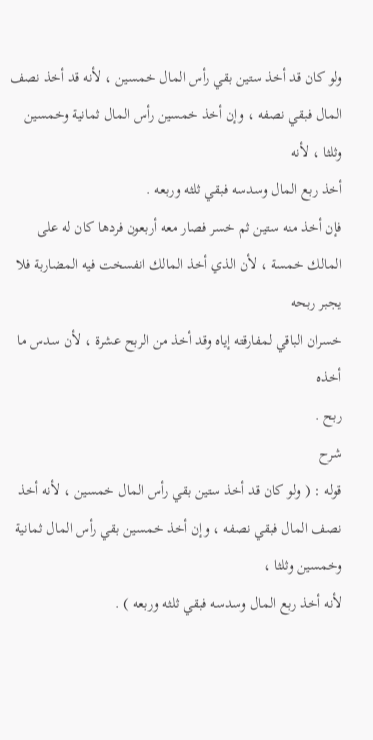ولو كان قد أخذ ستين بقي رأس المال خمسين ، لأنه قد أخذ نصف
المال فبقي نصفه ، وإن أخذ خمسين رأس المال ثمانية وخمسين وثلثا ، لأنه
أخذ ربع المال وسدسه فبقي ثلثه وربعه .
فإن أخذ منه ستين ثم خسر فصار معه أربعون فردها كان له على
المالك خمسة ، لأن الذي أخذ المالك انفسخت فيه المضاربة فلا يجبر ربحه
خسران الباقي لمفارقته إياه وقد أخذ من الربح عشرة ، لأن سدس ما أخذه
ربح .
شرح
قوله : ( ولو كان قد أخذ ستين بقي رأس المال خمسين ، لأنه أخذ
نصف المال فبقي نصفه ، وإن أخذ خمسين بقي رأس المال ثمانية وخمسين وثلثا ،
لأنه أخذ ربع المال وسدسه فبقي ثلثه وربعه ) .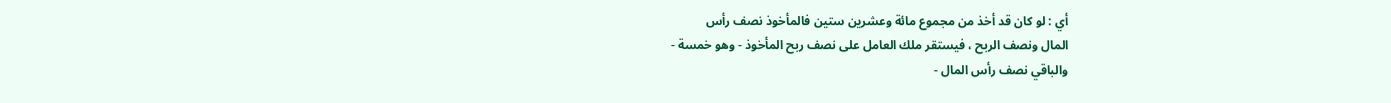أي : لو كان قد أخذ من مجموع مائة وعشرين ستين فالمأخوذ نصف رأس
المال ونصف الربح ، فيستقر ملك العامل على نصف ربح المأخوذ - وهو خمسة -
والباقي نصف رأس المال -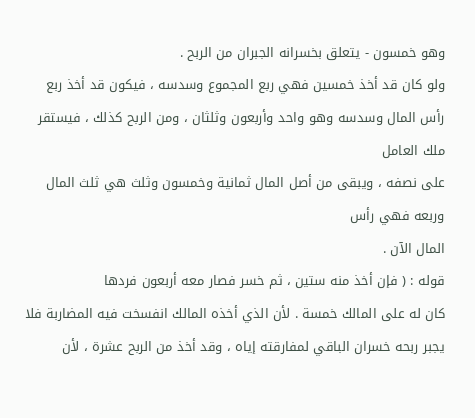وهو خمسون - يتعلق بخسرانه الجبران من الربح .
ولو كان قد أخذ خمسين فهي ربع المجموع وسدسه ، فيكون قد أخذ ربع
رأس المال وسدسه وهو واحد وأربعون وثلثان ، ومن الربح كذلك ، فيستقر ملك العامل
على نصفه ، ويبقى من أصل المال ثمانية وخمسون وثلث هي ثلث المال وربعه فهي رأس
المال الآن .
قوله : ( فإن أخذ منه ستين ، ثم خسر فصار معه أربعون فردها
كان له على المالك خمسة . لأن الذي أخذه المالك انفسخت فيه المضاربة فلا
يجبر ربحه خسران الباقي لمفارقته إياه ، وقد أخذ من الربح عشرة ، لأن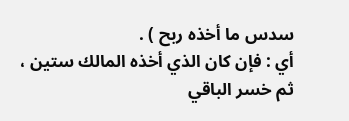سدس ما أخذه ربح ) .
أي : فإن كان الذي أخذه المالك ستين ، ثم خسر الباقي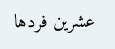عشرين فردها